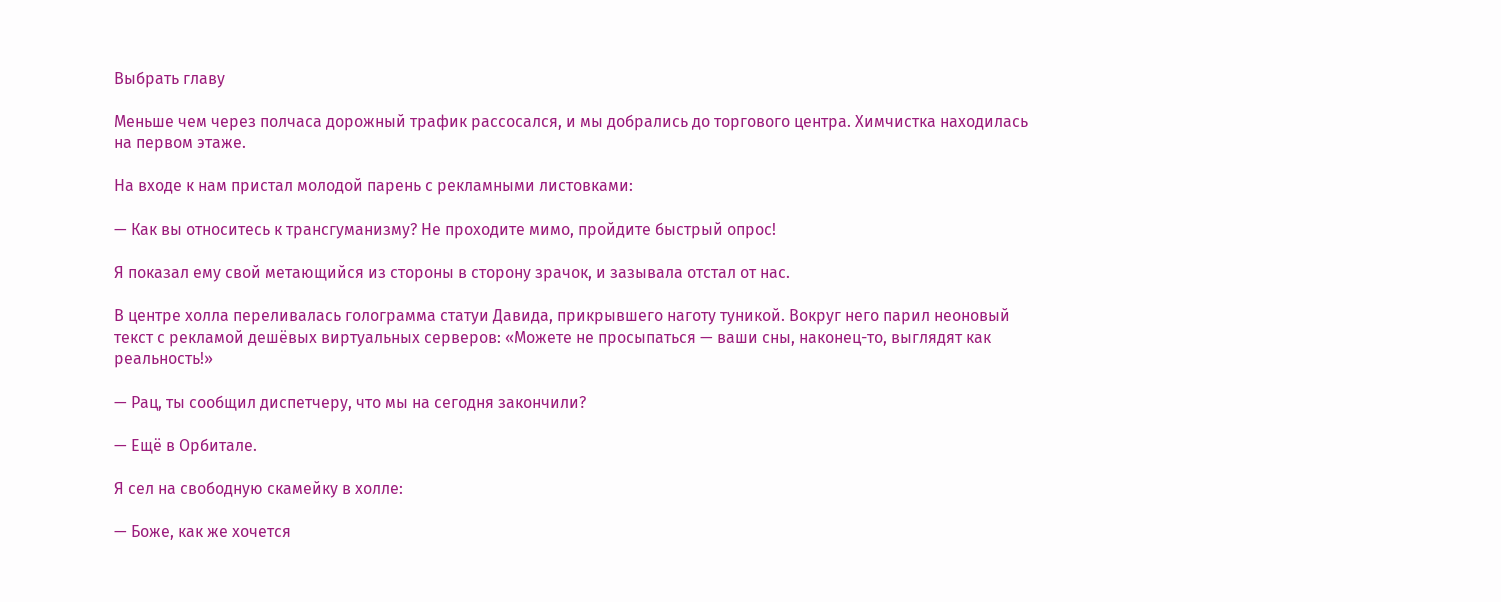Выбрать главу

Меньше чем через полчаса дорожный трафик рассосался, и мы добрались до торгового центра. Химчистка находилась на первом этаже.

На входе к нам пристал молодой парень с рекламными листовками:

— Как вы относитесь к трансгуманизму? Не проходите мимо, пройдите быстрый опрос!

Я показал ему свой метающийся из стороны в сторону зрачок, и зазывала отстал от нас.

В центре холла переливалась голограмма статуи Давида, прикрывшего наготу туникой. Вокруг него парил неоновый текст с рекламой дешёвых виртуальных серверов: «Можете не просыпаться — ваши сны, наконец-то, выглядят как реальность!»

— Рац, ты сообщил диспетчеру, что мы на сегодня закончили?

— Ещё в Орбитале.

Я сел на свободную скамейку в холле:

— Боже, как же хочется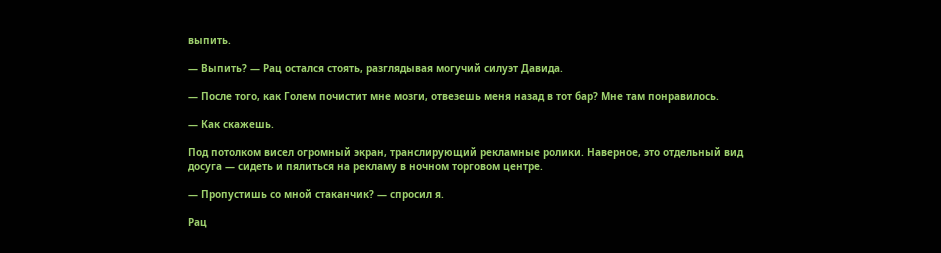выпить.

— Выпить? — Рац остался стоять, разглядывая могучий силуэт Давида.

— После того, как Голем почистит мне мозги, отвезешь меня назад в тот бар? Мне там понравилось.

— Как скажешь.

Под потолком висел огромный экран, транслирующий рекламные ролики. Наверное, это отдельный вид досуга — сидеть и пялиться на рекламу в ночном торговом центре.

— Пропустишь со мной стаканчик? — спросил я.

Рац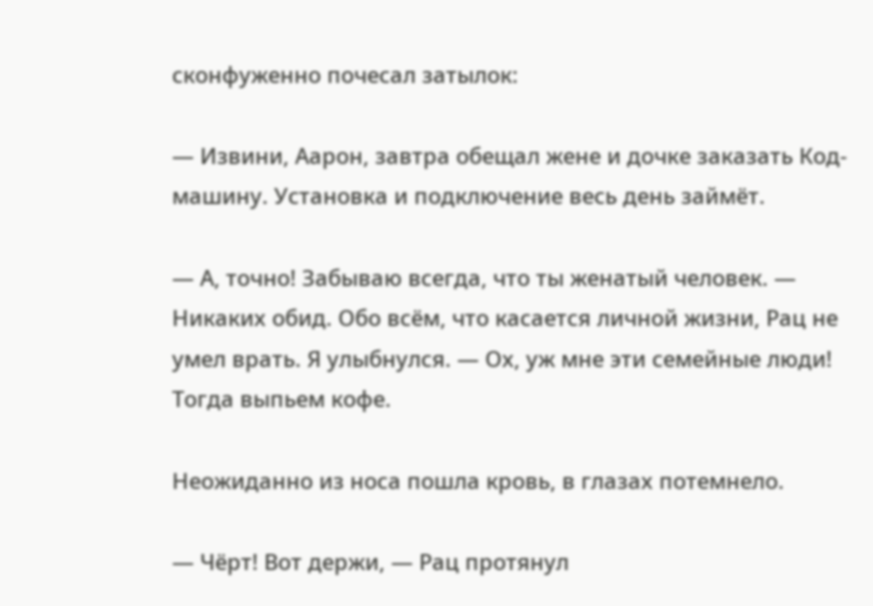сконфуженно почесал затылок:

— Извини, Аарон, завтра обещал жене и дочке заказать Код-машину. Установка и подключение весь день займёт.

— А, точно! Забываю всегда, что ты женатый человек. — Никаких обид. Обо всём, что касается личной жизни, Рац не умел врать. Я улыбнулся. — Ох, уж мне эти семейные люди! Тогда выпьем кофе.

Неожиданно из носа пошла кровь, в глазах потемнело.

— Чёрт! Вот держи, — Рац протянул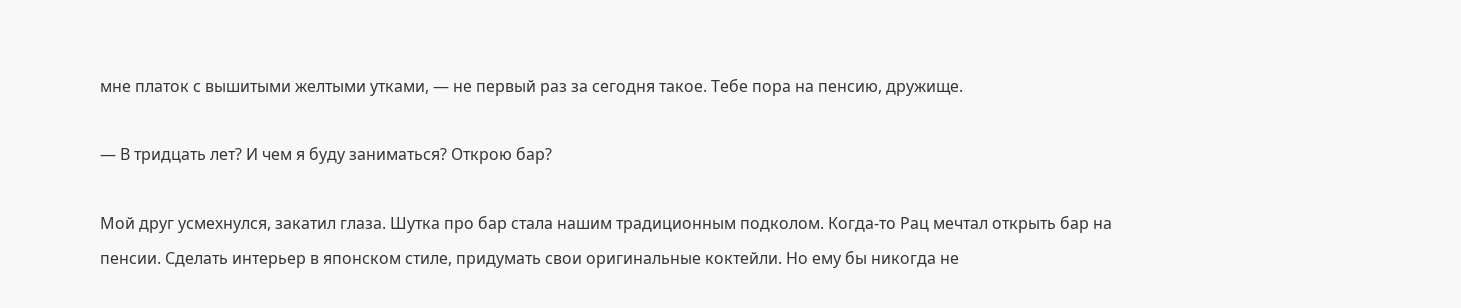мне платок с вышитыми желтыми утками, — не первый раз за сегодня такое. Тебе пора на пенсию, дружище.

— В тридцать лет? И чем я буду заниматься? Открою бар?

Мой друг усмехнулся, закатил глаза. Шутка про бар стала нашим традиционным подколом. Когда-то Рац мечтал открыть бар на пенсии. Сделать интерьер в японском стиле, придумать свои оригинальные коктейли. Но ему бы никогда не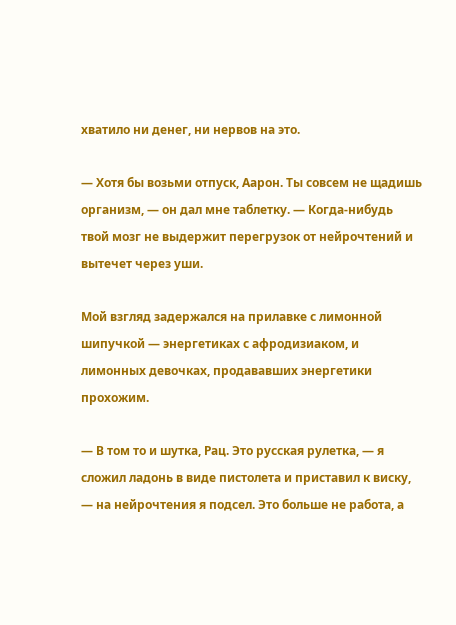хватило ни денег, ни нервов на это.

— Хотя бы возьми отпуск, Аарон. Ты совсем не щадишь организм, — он дал мне таблетку. — Когда-нибудь твой мозг не выдержит перегрузок от нейрочтений и вытечет через уши.

Мой взгляд задержался на прилавке с лимонной шипучкой — энергетиках с афродизиаком, и лимонных девочках, продававших энергетики прохожим.

— В том то и шутка, Рац. Это русская рулетка, — я сложил ладонь в виде пистолета и приставил к виску, — на нейрочтения я подсел. Это больше не работа, а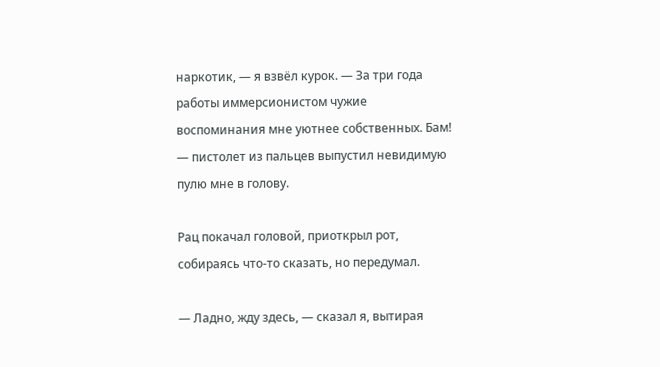наркотик, — я взвёл курок. — За три года работы иммерсионистом чужие воспоминания мне уютнее собственных. Бам! — пистолет из пальцев выпустил невидимую пулю мне в голову.

Рац покачал головой, приоткрыл рот, собираясь что-то сказать, но передумал.

— Ладно, жду здесь, — сказал я, вытирая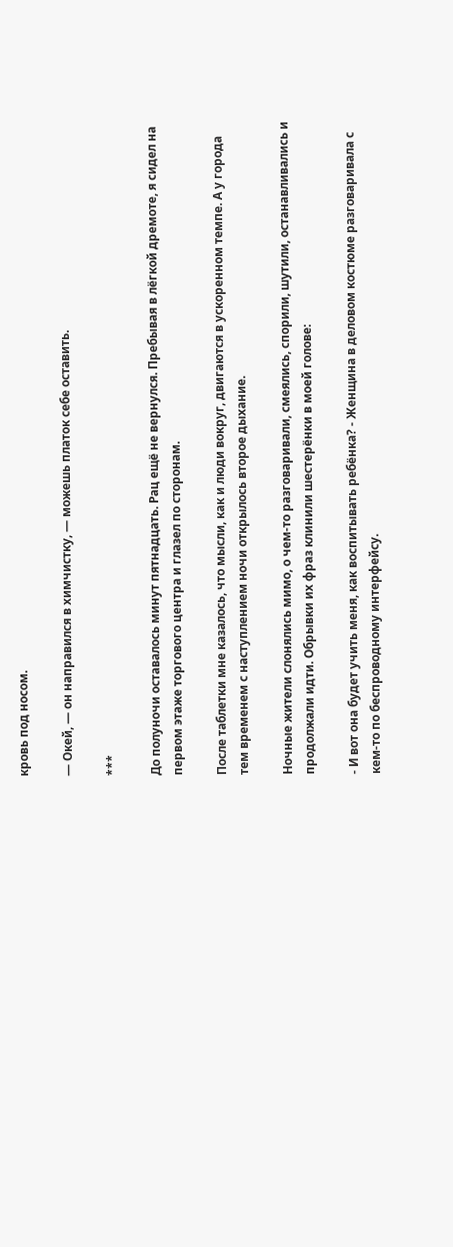кровь под носом.

— Окей, — он направился в химчистку, — можешь платок себе оставить.

***

До полуночи оставалось минут пятнадцать. Рац ещё не вернулся. Пребывая в лёгкой дремоте, я сидел на первом этаже торгового центра и глазел по сторонам.

После таблетки мне казалось, что мысли, как и люди вокруг, двигаются в ускоренном темпе. А у города тем временем с наступлением ночи открылось второе дыхание.

Ночные жители слонялись мимо, о чем-то разговаривали, смеялись, спорили, шутили, останавливались и продолжали идти. Обрывки их фраз клинили шестерёнки в моей голове:

- И вот она будет учить меня, как воспитывать ребёнка? - Женщина в деловом костюме разговаривала с кем-то по беспроводному интерфейсу.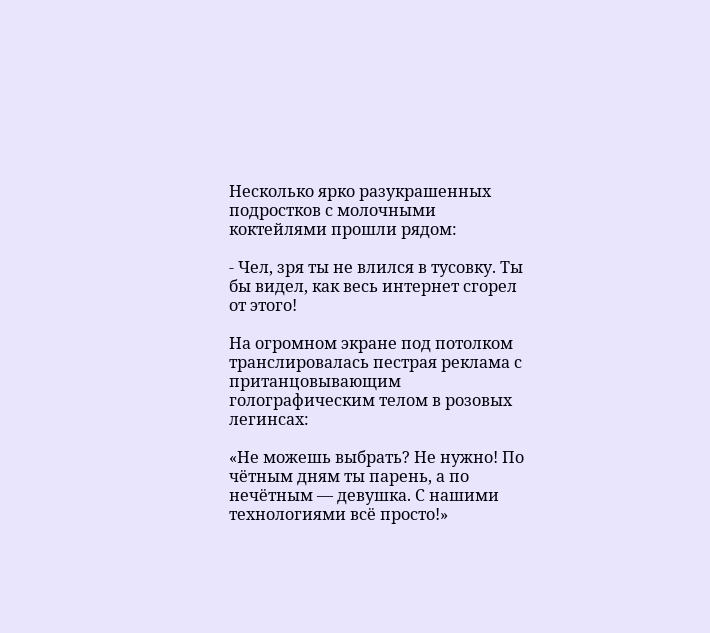Несколько ярко разукрашенных подростков с молочными коктейлями прошли рядом:

- Чел, зря ты не влился в тусовку. Ты бы видел, как весь интернет сгорел от этого!

На огромном экране под потолком транслировалась пестрая реклама с пританцовывающим голографическим телом в розовых легинсах:

«Не можешь выбрать? Не нужно! По чётным дням ты парень, а по нечётным — девушка. С нашими технологиями всё просто!»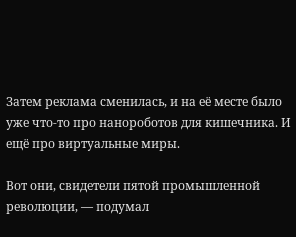Затем реклама сменилась, и на её месте было уже что-то про нанороботов для кишечника. И ещё про виртуальные миры.

Вот они, свидетели пятой промышленной революции, — подумал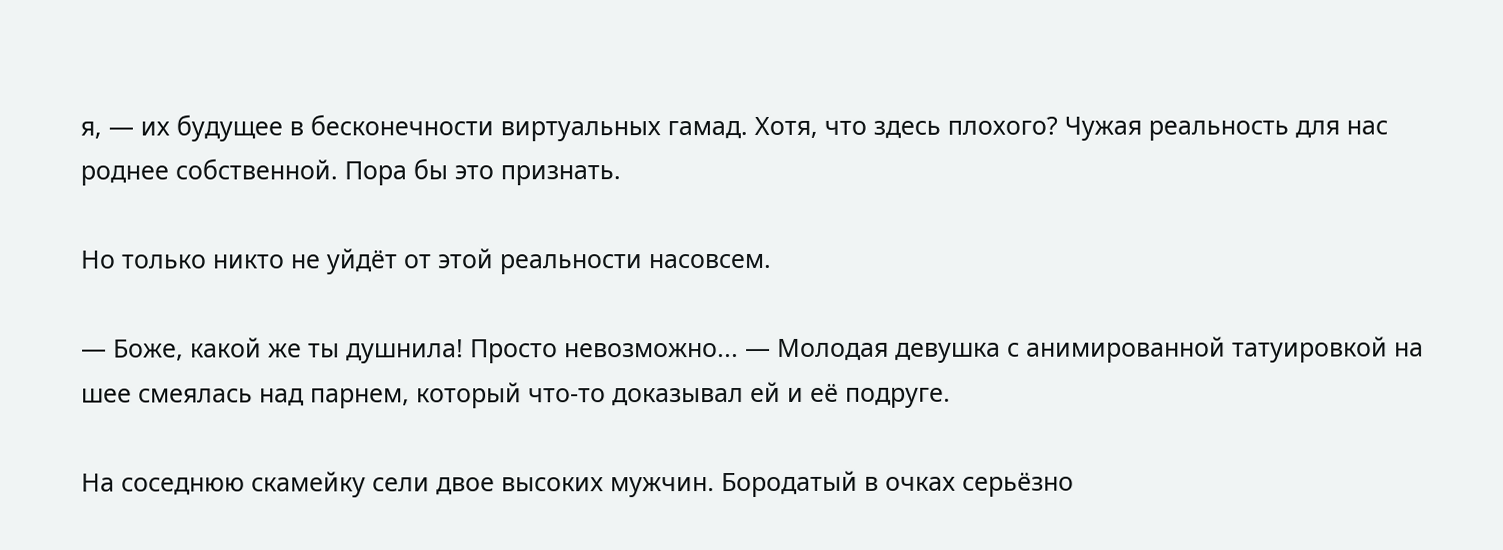я, — их будущее в бесконечности виртуальных гамад. Хотя, что здесь плохого? Чужая реальность для нас роднее собственной. Пора бы это признать.

Но только никто не уйдёт от этой реальности насовсем.

— Боже, какой же ты душнила! Просто невозможно... — Молодая девушка с анимированной татуировкой на шее смеялась над парнем, который что-то доказывал ей и её подруге.

На соседнюю скамейку сели двое высоких мужчин. Бородатый в очках серьёзно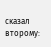сказал второму: